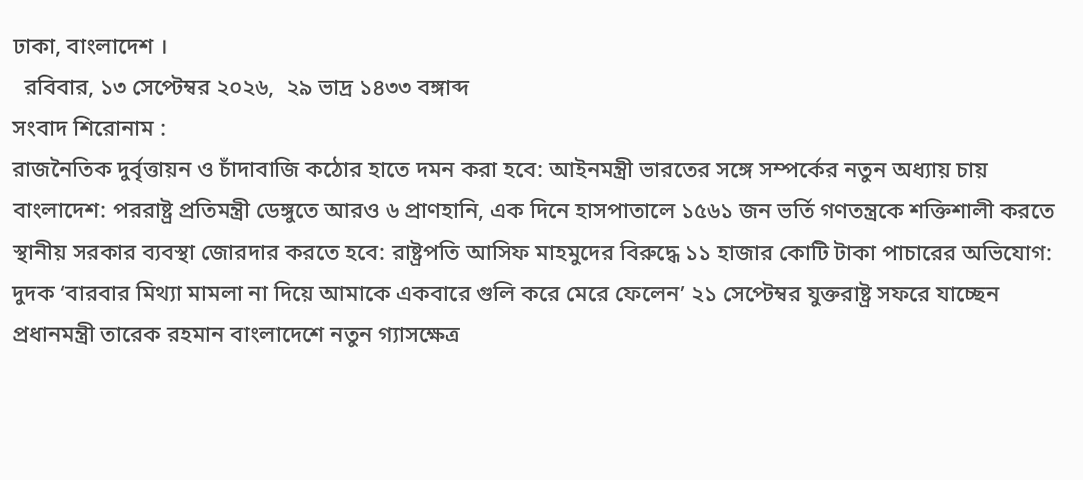ঢাকা, বাংলাদেশ ।
  রবিবার, ১৩ সেপ্টেম্বর ২০২৬,  ২৯ ভাদ্র ১৪৩৩ বঙ্গাব্দ
সংবাদ শিরোনাম :
রাজনৈতিক দুর্বৃত্তায়ন ও চাঁদাবাজি কঠোর হাতে দমন করা হবে: আইনমন্ত্রী ভারতের সঙ্গে সম্পর্কের নতুন অধ্যায় চায় বাংলাদেশ: পররাষ্ট্র প্রতিমন্ত্রী ডেঙ্গুতে আরও ৬ প্রাণহানি, এক দিনে হাসপাতালে ১৫৬১ জন ভর্তি গণতন্ত্রকে শক্তিশালী করতে স্থানীয় সরকার ব্যবস্থা জোরদার করতে হবে: রাষ্ট্রপতি আসিফ মাহমুদের বিরুদ্ধে ১১ হাজার কোটি টাকা পাচারের অভিযোগ: দুদক ‘বারবার মিথ্যা মামলা না দিয়ে আমাকে একবারে গুলি করে মেরে ফেলেন’ ২১ সেপ্টেম্বর যুক্তরাষ্ট্র সফরে যাচ্ছেন প্রধানমন্ত্রী তারেক রহমান বাংলাদেশে নতুন গ্যাসক্ষেত্র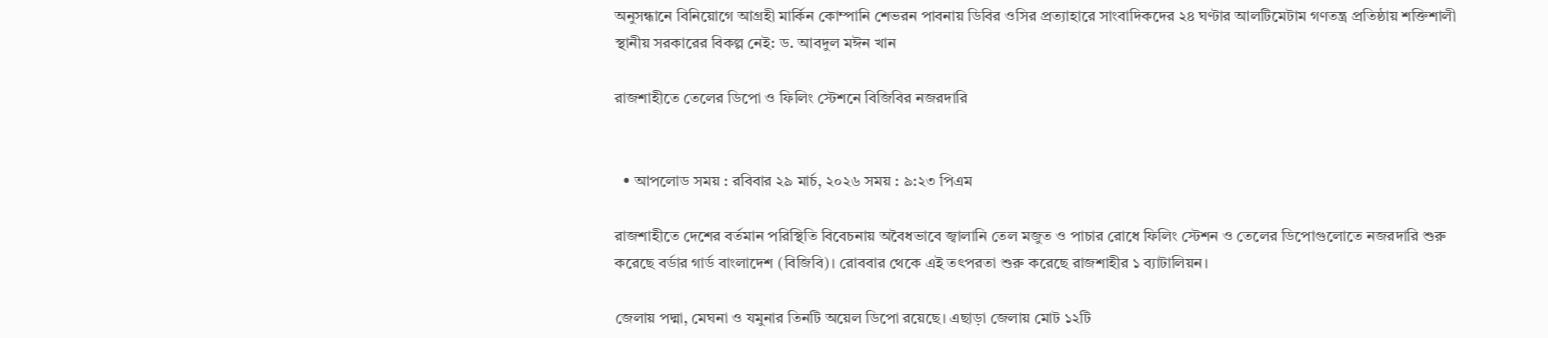অনুসন্ধানে বিনিয়োগে আগ্রহী মার্কিন কোম্পানি শেভরন পাবনায় ডিবির ওসির প্রত্যাহারে সাংবাদিকদের ২৪ ঘণ্টার আলটিমেটাম গণতন্ত্র প্রতিষ্ঠায় শক্তিশালী স্থানীয় সরকারের বিকল্প নেই: ড. আবদুল মঈন খান

রাজশাহীতে তেলের ডিপো ও ফিলিং স্টেশনে বিজিবির নজরদারি


  • আপলোড সময় : রবিবার ২৯ মার্চ, ২০২৬ সময় : ৯:২৩ পিএম

রাজশাহীতে দেশের বর্তমান পরিস্থিতি বিবেচনায় অবৈধভাবে জ্বালানি তেল মজুত ও পাচার রোধে ফিলিং স্টেশন ও তেলের ডিপোগুলোতে নজরদারি শুরু করেছে বর্ডার গার্ড বাংলাদেশ (বিজিবি)। রোববার থেকে এই তৎপরতা শুরু করেছে রাজশাহীর ১ ব্যাটালিয়ন।

জেলায় পদ্মা, মেঘনা ও যমুনার তিনটি অয়েল ডিপো রয়েছে। এছাড়া জেলায় মোট ১২টি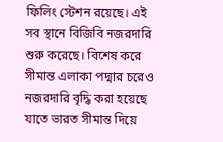ফিলিং স্টেশন রয়েছে। এই সব স্থানে বিজিবি নজরদারি শুরু করেছে। বিশেষ করে সীমান্ত এলাকা পদ্মার চরেও নজরদারি বৃদ্ধি করা হয়েছে যাতে ভারত সীমান্ত দিয়ে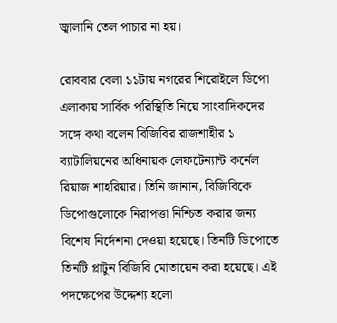জ্বালানি তেল পাচার না হয়।

রোববার বেলা ১১টায় নগরের শিরোইলে ডিপো এলাকায় সার্বিক পরিস্থিতি নিয়ে সাংবাদিকদের সঙ্গে কথা বলেন বিজিবির রাজশাহীর ১ ব্যাটালিয়নের অধিনায়ক লেফটেন্যান্ট কর্নেল রিয়াজ শাহরিয়ার। তিনি জানান, বিজিবিকে ডিপোগুলোকে নিরাপত্তা নিশ্চিত করার জন্য বিশেষ নির্দেশনা দেওয়া হয়েছে। তিনটি ডিপোতে তিনটি প্লাটুন বিজিবি মোতায়েন করা হয়েছে। এই পদক্ষেপের উদ্দেশ্য হলো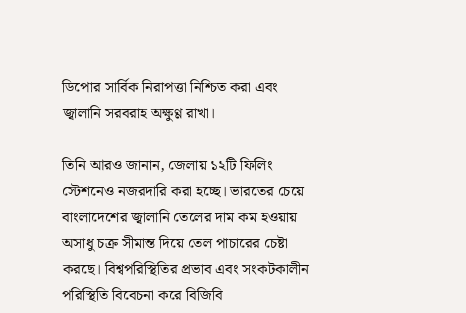ডিপোর সার্বিক নিরাপত্তা নিশ্চিত করা এবং জ্বালানি সরবরাহ অক্ষুণ্ণ রাখা।

তিনি আরও জানান, জেলায় ১২টি ফিলিং স্টেশনেও নজরদারি করা হচ্ছে। ভারতের চেয়ে বাংলাদেশের জ্বালানি তেলের দাম কম হওয়ায় অসাধু চক্র সীমান্ত দিয়ে তেল পাচারের চেষ্টা করছে। বিশ্বপরিস্থিতির প্রভাব এবং সংকটকালীন পরিস্থিতি বিবেচনা করে বিজিবি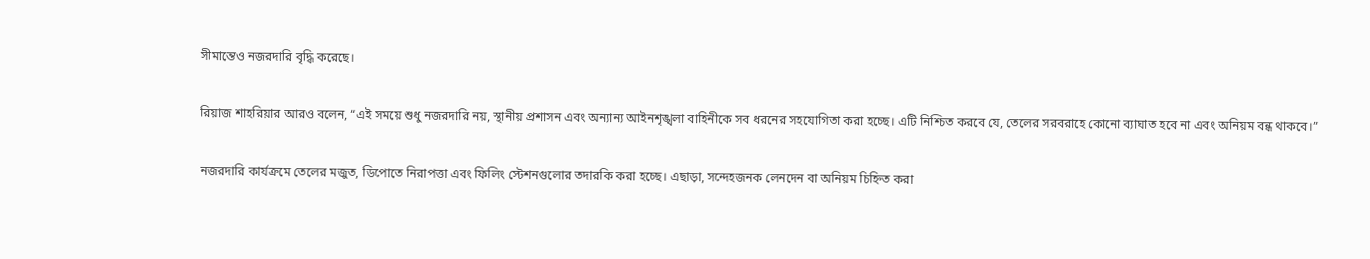সীমান্তেও নজরদারি বৃদ্ধি করেছে।

রিয়াজ শাহরিয়ার আরও বলেন, “এই সময়ে শুধু নজরদারি নয়, স্থানীয় প্রশাসন এবং অন্যান্য আইনশৃঙ্খলা বাহিনীকে সব ধরনের সহযোগিতা করা হচ্ছে। এটি নিশ্চিত করবে যে, তেলের সরবরাহে কোনো ব্যাঘাত হবে না এবং অনিয়ম বন্ধ থাকবে।”

নজরদারি কার্যক্রমে তেলের মজুত, ডিপোতে নিরাপত্তা এবং ফিলিং স্টেশনগুলোর তদারকি করা হচ্ছে। এছাড়া, সন্দেহজনক লেনদেন বা অনিয়ম চিহ্নিত করা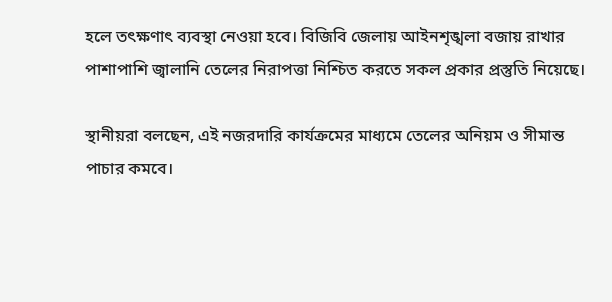হলে তৎক্ষণাৎ ব্যবস্থা নেওয়া হবে। বিজিবি জেলায় আইনশৃঙ্খলা বজায় রাখার পাশাপাশি জ্বালানি তেলের নিরাপত্তা নিশ্চিত করতে সকল প্রকার প্রস্তুতি নিয়েছে।

স্থানীয়রা বলছেন, এই নজরদারি কার্যক্রমের মাধ্যমে তেলের অনিয়ম ও সীমান্ত পাচার কমবে।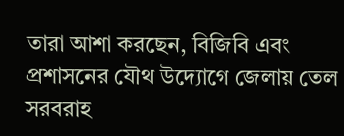তারা আশা করছেন, বিজিবি এবং প্রশাসনের যৌথ উদ্যোগে জেলায় তেল সরবরাহ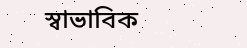স্বাভাবিক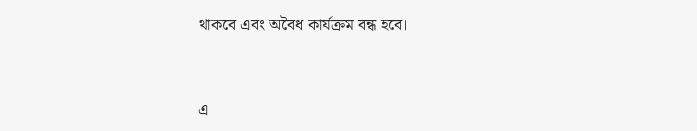থাকবে এবং অবৈধ কার্যক্রম বন্ধ হবে।


এ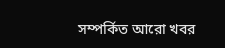সম্পর্কিত আরো খবর